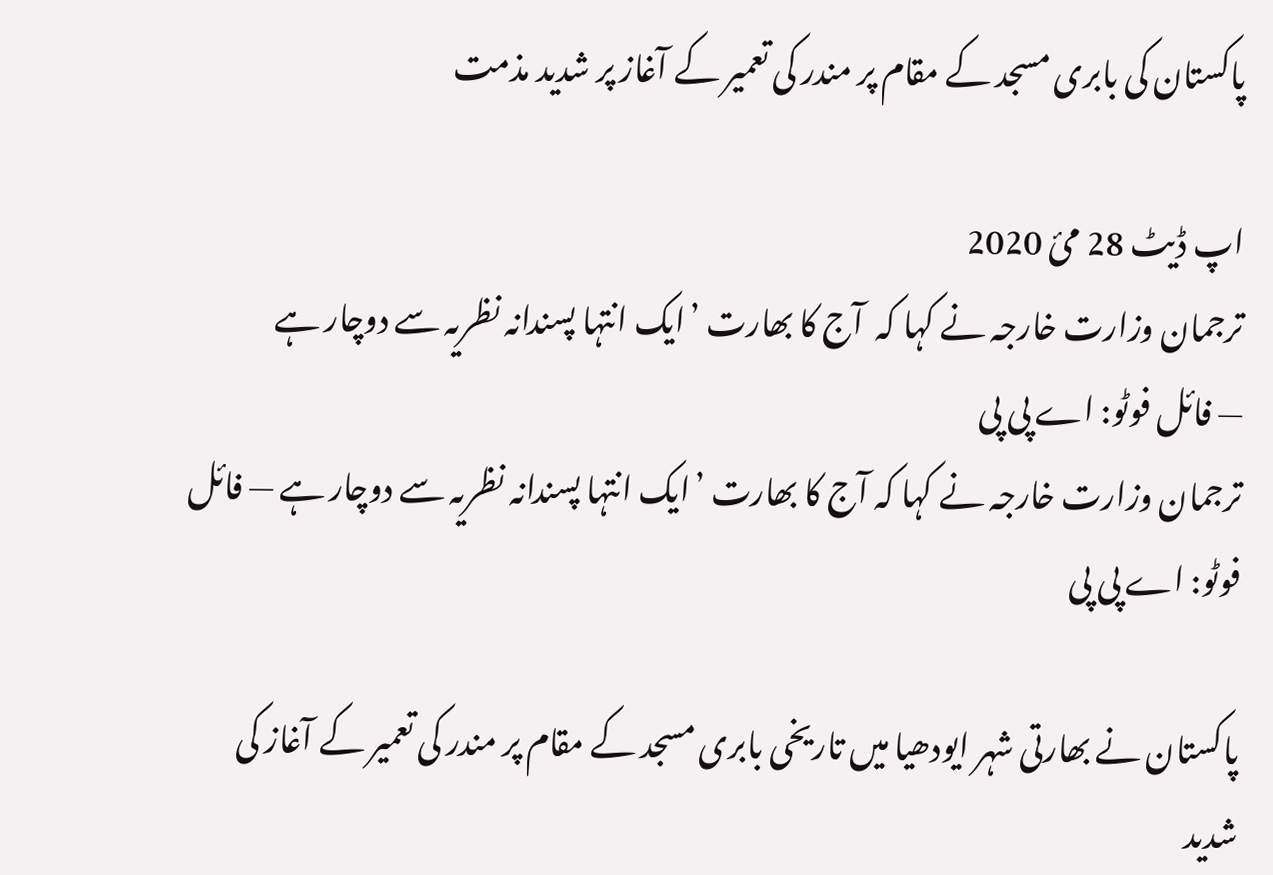پاکستان کی بابری مسجد کے مقام پر مندر کی تعمیر کے آغاز پر شدید مذمت

اپ ڈیٹ 28 مئ 2020
ترجمان وزارت خارجہ نے کہا کہ  آج کا بھارت ’ایک انتہا پسندانہ نظریہ سے دوچار ہے
— فائل فوٹو: اے پی پی
ترجمان وزارت خارجہ نے کہا کہ آج کا بھارت ’ایک انتہا پسندانہ نظریہ سے دوچار ہے — فائل فوٹو: اے پی پی

پاکستان نے بھارتی شہر ایودھیا میں تاریخی بابری مسجد کے مقام پر مندر کی تعمیر کے آغاز کی شدید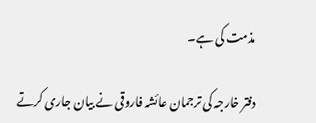مذمت کی ہے۔

دفتر خارجہ کی ترجمان عائشہ فاروقی نے بیان جاری کرتے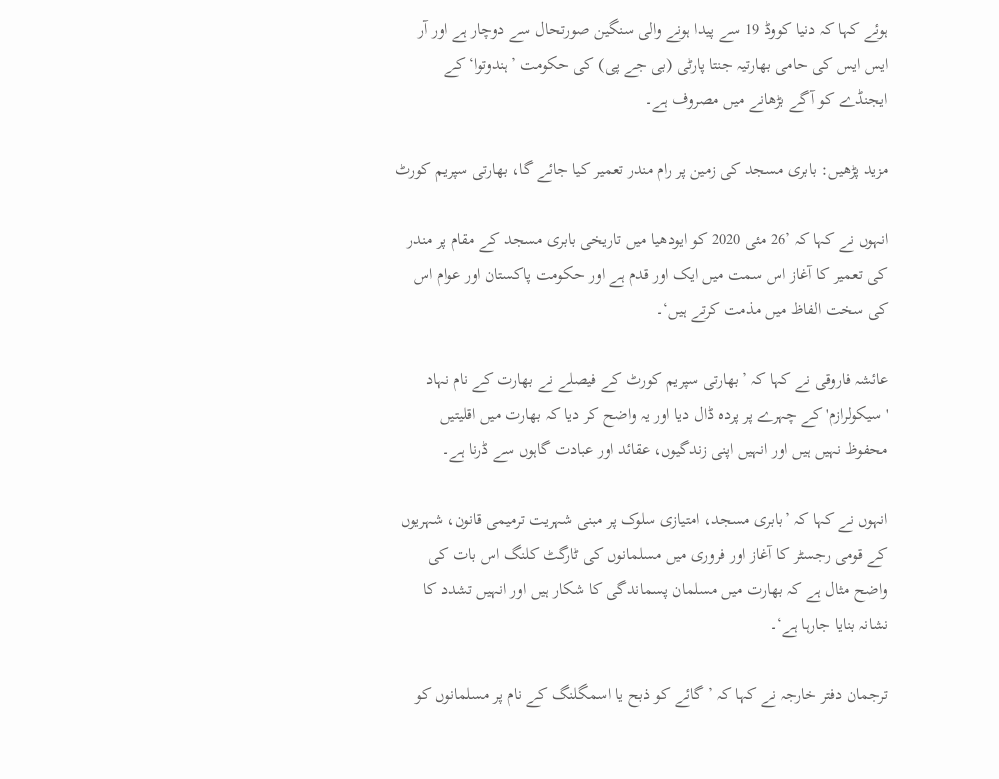ہوئے کہا کہ دنیا کووڈ 19 سے پیدا ہونے والی سنگین صورتحال سے دوچار ہے اور آر ایس ایس کی حامی بھارتیہ جنتا پارٹی (بی جے پی) کی حکومت ’ہندوتوا‘ کے ایجنڈے کو آگے بڑھانے میں مصروف ہے۔

مزید پڑھیں: بابری مسجد کی زمین پر رام مندر تعمیر کیا جائے گا، بھارتی سپریم کورٹ

انہوں نے کہا کہ ’26 مئی 2020 کو ایودھیا میں تاریخی بابری مسجد کے مقام پر مندر کی تعمیر کا آغاز اس سمت میں ایک اور قدم ہے اور حکومت پاکستان اور عوام اس کی سخت الفاظ میں مذمت کرتے ہیں‘۔

عائشہ فاروقی نے کہا کہ ’بھارتی سپریم کورٹ کے فیصلے نے بھارت کے نام نہاد 'سیکولرازم' کے چہرے پر پردہ ڈال دیا اور یہ واضح کر دیا کہ بھارت میں اقلیتیں محفوظ نہیں ہیں اور انہیں اپنی زندگیوں، عقائد اور عبادت گاہوں سے ڈرنا ہے۔

انہوں نے کہا کہ ’بابری مسجد، امتیازی سلوک پر مبنی شہریت ترمیمی قانون، شہریوں کے قومی رجسٹر کا آغاز اور فروری میں مسلمانوں کی ٹارگٹ کلنگ اس بات کی واضح مثال ہے کہ بھارت میں مسلمان پسماندگی کا شکار ہیں اور انہیں تشدد کا نشانہ بنایا جارہا ہے‘۔

ترجمان دفتر خارجہ نے کہا کہ ’گائے کو ذبح یا اسمگلنگ کے نام پر مسلمانوں کو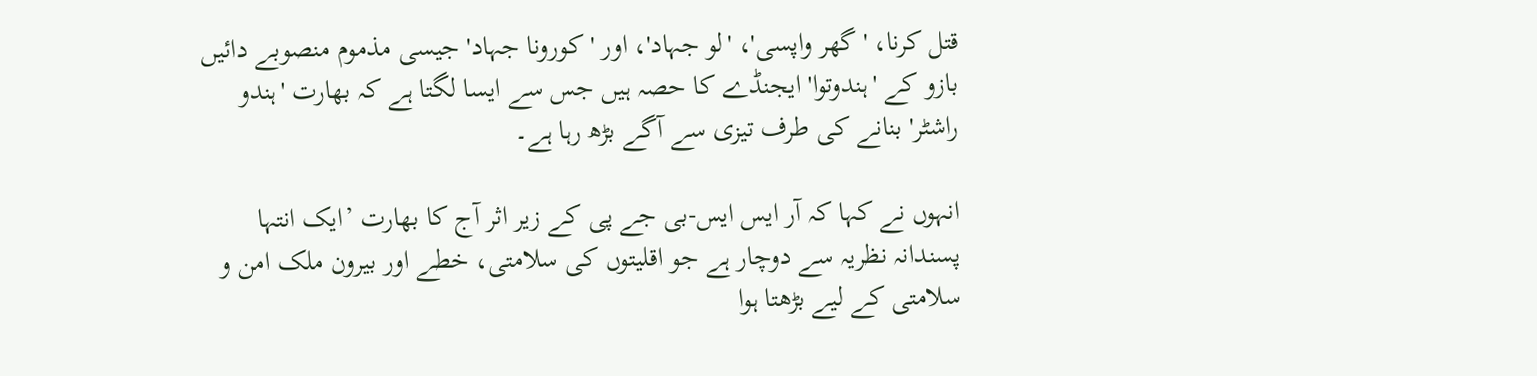قتل کرنا، 'گھر واپسی'، 'لو جہاد'، اور 'کورونا جہاد' جیسی مذموم منصوبے دائیں بازو کے 'ہندوتوا' ایجنڈے کا حصہ ہیں جس سے ایسا لگتا ہے کہ بھارت 'ہندو راشٹر' بنانے کی طرف تیزی سے آگے بڑھ رہا ہے۔

انہوں نے کہا کہ آر ایس ایس-بی جے پی کے زیر اثر آج کا بھارت ’ایک انتہا پسندانہ نظریہ سے دوچار ہے جو اقلیتوں کی سلامتی، خطے اور بیرون ملک امن و سلامتی کے لیے بڑھتا ہوا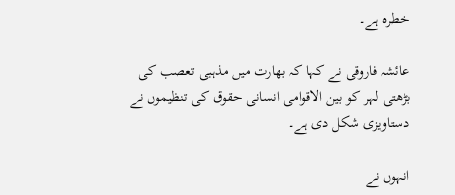خطرہ ہے۔

عائشہ فاروقی نے کہا کہ بھارت میں مذہبی تعصب کی بڑھتی لہر کو بین الاقوامی انسانی حقوق کی تنظیموں نے دستاویزی شکل دی ہے۔

انہوں نے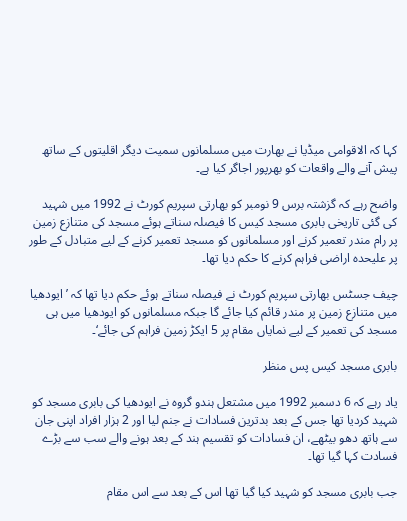کہا کہ الاقوامی میڈیا نے بھارت میں مسلمانوں سمیت دیگر اقلیتوں کے ساتھ پیش آنے والے واقعات کو بھرپور اجاگر کیا ہے۔

واضح رہے کہ گزشتہ برس 9 نومبر کو بھارتی سپریم کورٹ نے 1992 میں شہید کی گئی تاریخی بابری مسجد کیس کا فیصلہ سناتے ہوئے مسجد کی متنازع زمین پر رام مندر تعمیر کرنے اور مسلمانوں کو مسجد تعمیر کرنے کے لیے متبادل کے طور پر علیحدہ اراضی فراہم کرنے کا حکم دیا تھا۔

چیف جسٹس بھارتی سپریم کورٹ نے فیصلہ سناتے ہوئے حکم دیا تھا کہ ’ایودھیا میں متنازع زمین پر مندر قائم کیا جائے گا جبکہ مسلمانوں کو ایودھیا میں ہی مسجد کی تعمیر کے لیے نمایاں مقام پر 5 ایکڑ زمین فراہم کی جائے‘۔

بابری مسجد کیس پس منظر

یاد رہے کہ 6 دسمبر 1992 میں مشتعل ہندو گروہ نے ایودھیا کی بابری مسجد کو شہید کردیا تھا جس کے بعد بدترین فسادات نے جنم لیا اور 2 ہزار افراد اپنی جان سے ہاتھ دھو بیٹھے، ان فسادات کو تقسیم ہند کے بعد ہونے والے سب سے بڑے فسادت کہا گیا تھا۔

جب بابری مسجد کو شہید کیا گیا تھا اس کے بعد سے اس مقام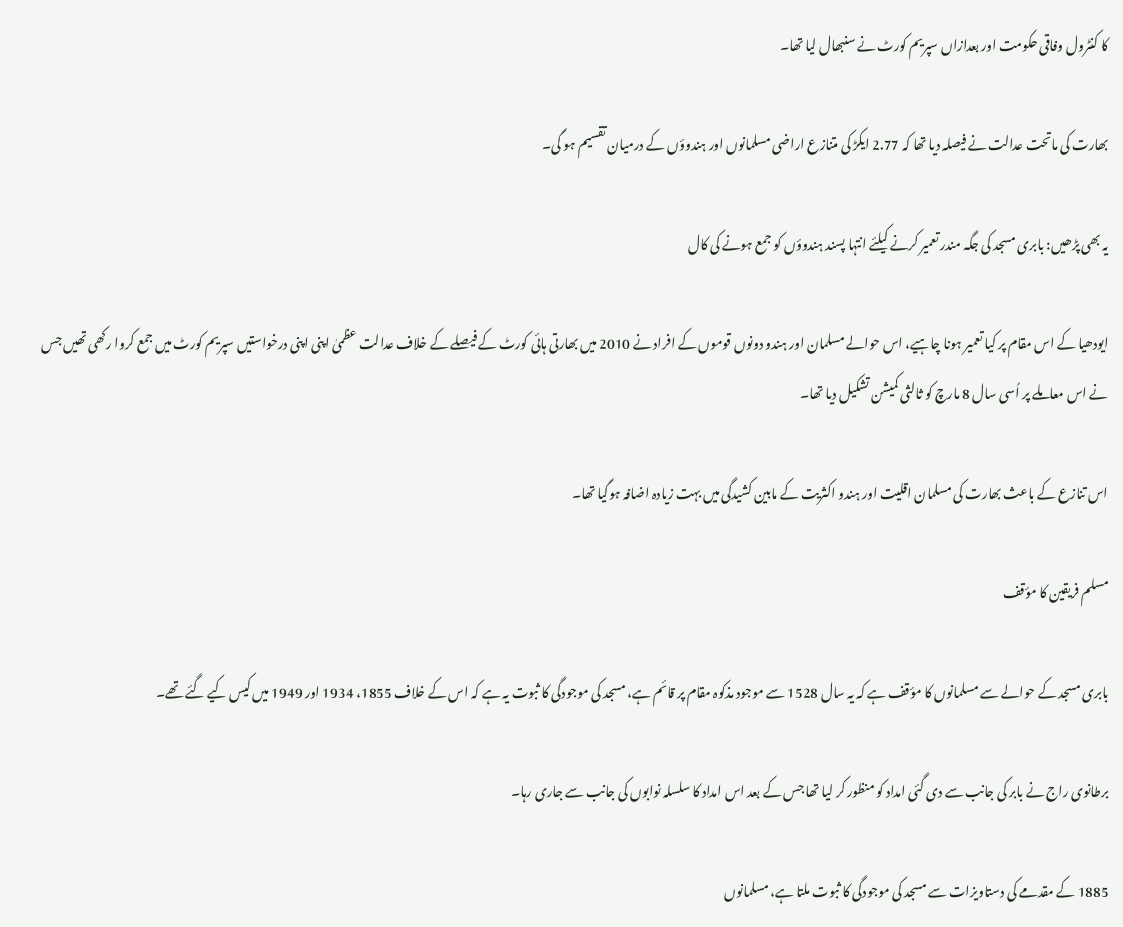کا کنٹرول وفاقی حکومت اور بعدازاں سپریم کورٹ نے سنبھال لیا تھا۔

بھارت کی ماتحت عدالت نے فیصلہ دیا تھا کہ 2.77 ایکڑ کی متنازع اراضی مسلمانوں اور ہندوؤں کے درمیان تقسیم ہو گی۔

یہ بھی پڑھیں: بابری مسجد کی جگہ مندر تعمیر کرنے کیلئے انتہا پسند ہندوؤں کو جمع ہونے کی کال

ایودھیا کے اس مقام پر کیا تعمیر ہونا چاہیے، اس حوالے مسلمان اور ہندو دونوں قوموں کے افراد نے 2010 میں بھارتی ہائی کورٹ کے فیصلے کے خلاف عدالت عظمیٰ اپنی اپنی درخواستیں سپریم کورٹ میں جمع کروا رکھی تھیں جس نے اس معاملے پر اُسی سال 8 مارچ کو ثالثی کمیشن تشکیل دیا تھا۔

اس تنازع کے باعث بھارت کی مسلمان اقلیت اور ہندو اکثریت کے مابین کشیدگی میں بہت زیادہ اضافہ ہوگیا تھا۔

مسلم فریقین کا مؤقف

بابری مسجد کے حوالے سے مسلمانوں کا مؤقف ہے کہ یہ سال 1528 سے موجود مذکوہ مقام پر قائم ہے، مسجد کی موجودگی کا ثبوت یہ ہے کہ اس کے خلاف 1855، 1934 اور 1949 میں کیس کیے گئے تھے۔

برطانوی راج نے بابر کی جانب سے دی گئی امداد کو منظور کر لیا تھا جس کے بعد اس امداد کا سلسلہ نوابوں کی جانب سے جاری رہا۔

1885 کے مقدمے کی دستاویزات سے مسجد کی موجودگی کا ثبوت ملتا ہے، مسلمانوں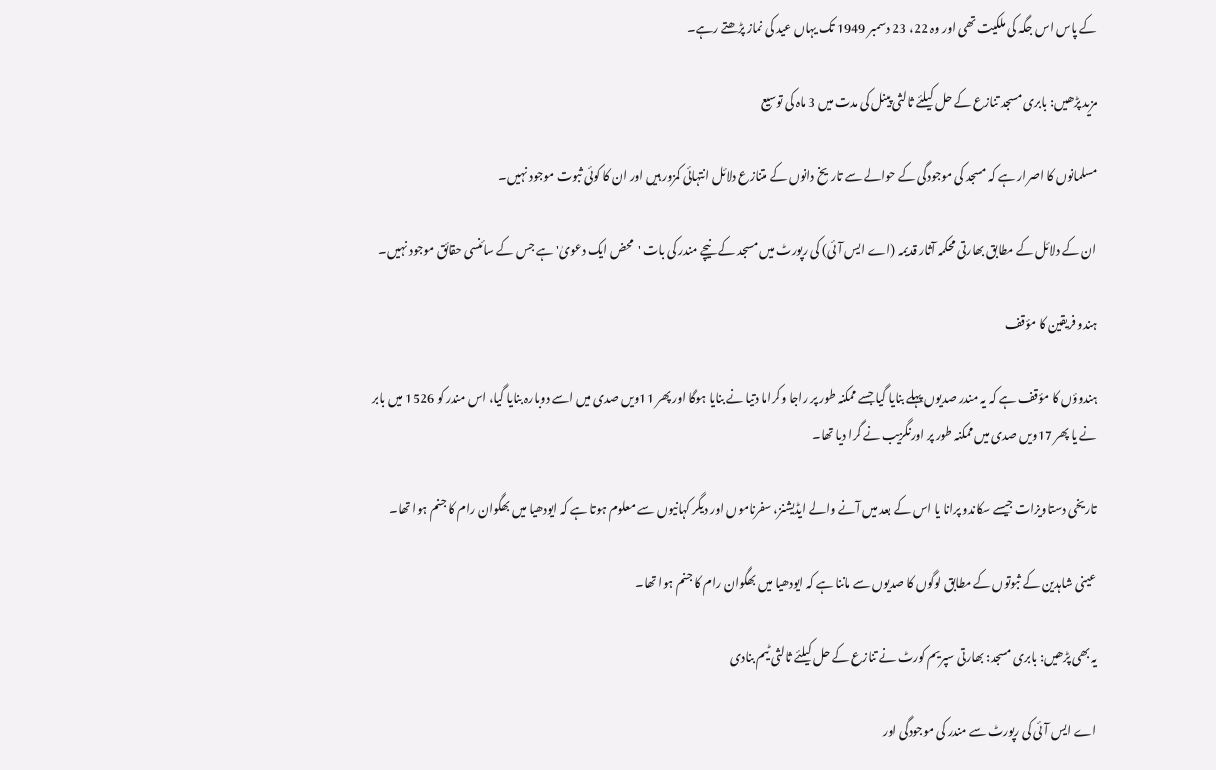کے پاس اس جگہ کی ملکیت تھی اور وہ 22، 23 دسمبر 1949 تک یہاں عید کی نماز پڑھتے رہے۔

مزید پڑھیں: بابری مسجد تنازع کے حل کیلئے ثالثی پینل کی مدت میں 3 ماہ کی توسیع

مسلمانوں کا اصرار ہے کہ مسجد کی موجودگی کے حوالے سے تاریخ دانوں کے متنازع دلائل انتہائی کمزور ہیں اور ان کا کوئی ثبوت موجود نہیں۔

ان کے دلائل کے مطابق بھارتی محکمہ آثار قدیمہ (اے ایس آئی) کی رپورٹ میں مسجد کے نیچے مندر کی بات 'محض ایک دعویٰ' ہے جس کے سائنسی حقائق موجود نہیں۔

ہندو فریقین کا مؤقف

ہندوؤں کا مؤقف ہے کہ یہ مندر صدیوں پہلے بنایا گیا جسے ممکنہ طور پر راجا وکراما دتیا نے بنایا ہوگا اور پھر 11ویں صدی میں اسے دوبارہ بنایا گیا، اس مندر کو 1526 میں بابر نے یا پھر 17ویں صدی میں ممکنہ طور پر اورنگزیب نے گرا دیا تھا۔

تاریخی دستاویزات جیسے سکاندو پرانا یا اس کے بعد میں آنے والے ایڈیشنز، سفرناموں اور دیگر کہانیوں سے معلوم ہوتا ہے کہ ایودھیا میں بھگوان رام کا جنم ہوا تھا۔

عینی شاہدین کے ثبوتوں کے مطابق لوگوں کا صدیوں سے ماننا ہے کہ ایودھیا میں بھگوان رام کا جنم ہوا تھا۔

یہ بھی پڑھیں: بابری مسجد: بھارتی سپریم کورٹ نے تنازع کے حل کیلئے ثالثی ٹیم بنادی

اے ایس آئی کی رپورٹ سے مندر کی موجودگی اور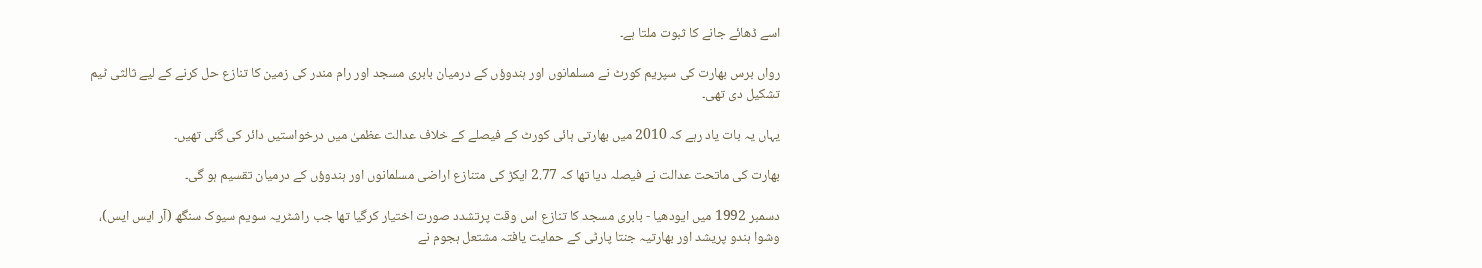اسے ڈھائے جانے کا ثبوت ملتا ہے۔

رواں برس بھارت کی سپریم کورٹ نے مسلمانوں اور ہندوؤں کے درمیان بابری مسجد اور رام مندر کی زمین کا تنازع حل کرنے کے لیے ثالثی ٹیم تشکیل دی تھی۔

یہاں یہ بات یاد رہے کہ 2010 میں بھارتی ہائی کورٹ کے فیصلے کے خلاف عدالت عظمیٰ میں درخواستیں دائر کی گئی تھیں۔

بھارت کی ماتحت عدالت نے فیصلہ دیا تھا کہ 2.77 ایکڑ کی متنازع اراضی مسلمانوں اور ہندوؤں کے درمیان تقسیم ہو گی۔

دسمبر 1992 میں ایودھیا - بابری مسجد کا تنازع اس وقت پرتشدد صورت اختیار کرگیا تھا جب راشٹریہ سویم سیوک سنگھ (آر ایس ایس)، وشوا ہندو پریشد اور بھارتیہ جنتا پارٹی کے حمایت یافتہ مشتعل ہجوم نے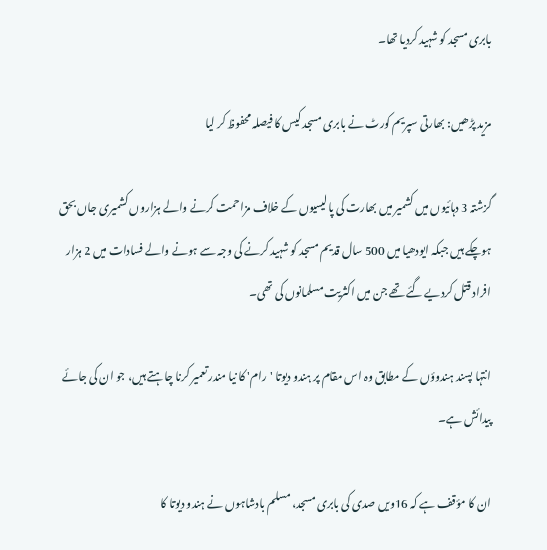بابری مسجد کو شہید کردیا تھا۔

مزید پڑھیں: بھارتی سپریم کورٹ نے بابری مسجد کیس کا فیصلہ محفوظ کر لیا

گزشتہ 3 دہائیوں میں کشمیر میں بھارت کی پالیسیوں کے خلاف مزاحمت کرنے والے ہزاروں کشمیری جاں بحق ہوچکے ہیں جبکہ ایودھیا میں 500 سال قدیم مسجد کو شہید کرنے کی وجہ سے ہونے والے فسادات میں 2 ہزار افراد قتل کردیے گئے تھے جن میں اکثریت مسلمانوں کی تھی۔

انتہا پسند ہندوؤں کے مطابق وہ اس مقام پر ہندو دیوتا 'رام' کا نیا مندر تعمیر کرنا چاہتے ہیں، جو ان کی جائے پیدائش ہے۔

ان کا مؤقف ہے کہ 16ویں صدی کی بابری مسجد، مسلم بادشاہوں نے ہندو دیوتا کا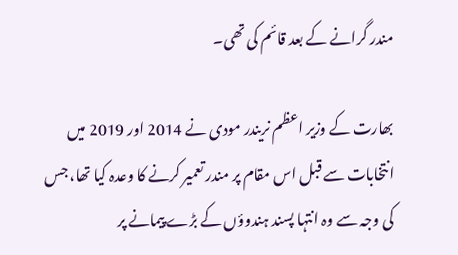مندر گرانے کے بعد قائم کی تھی۔

بھارت کے وزیر اعظم نریندر مودی نے 2014 اور 2019 میں انتخابات سے قبل اس مقام پر مندر تعمیر کرنے کا وعدہ کیا تھا، جس کی وجہ سے وہ انتہا پسند ہندوؤں کے بڑے پیمانے پر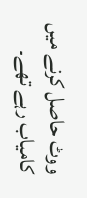ووٹ حاصل کرنے میں کامیاب رہے تھے۔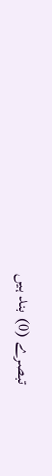تبصرے (0) بند ہیں